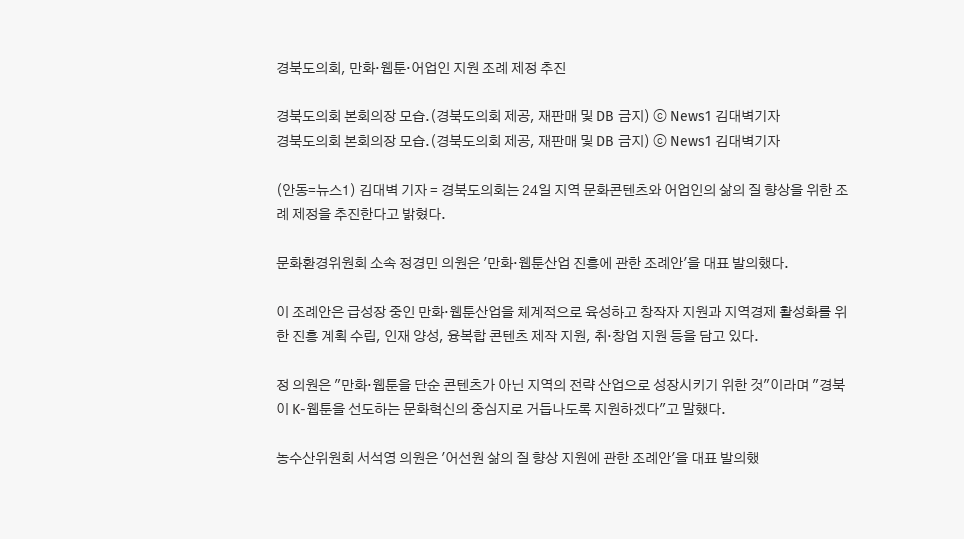경북도의회, 만화·웹툰·어업인 지원 조례 제정 추진

경북도의회 본회의장 모습.(경북도의회 제공, 재판매 및 DB 금지) ⓒ News1 김대벽기자
경북도의회 본회의장 모습.(경북도의회 제공, 재판매 및 DB 금지) ⓒ News1 김대벽기자

(안동=뉴스1) 김대벽 기자 = 경북도의회는 24일 지역 문화콘텐츠와 어업인의 삶의 질 향상을 위한 조례 제정을 추진한다고 밝혔다.

문화환경위원회 소속 정경민 의원은 '만화·웹툰산업 진흥에 관한 조례안'을 대표 발의했다.

이 조례안은 급성장 중인 만화·웹툰산업을 체계적으로 육성하고 창작자 지원과 지역경제 활성화를 위한 진흥 계획 수립, 인재 양성, 융복합 콘텐츠 제작 지원, 취·창업 지원 등을 담고 있다.

정 의원은 "만화·웹툰을 단순 콘텐츠가 아닌 지역의 전략 산업으로 성장시키기 위한 것"이라며 "경북이 K-웹툰을 선도하는 문화혁신의 중심지로 거듭나도록 지원하겠다"고 말했다.

농수산위원회 서석영 의원은 '어선원 삶의 질 향상 지원에 관한 조례안'을 대표 발의했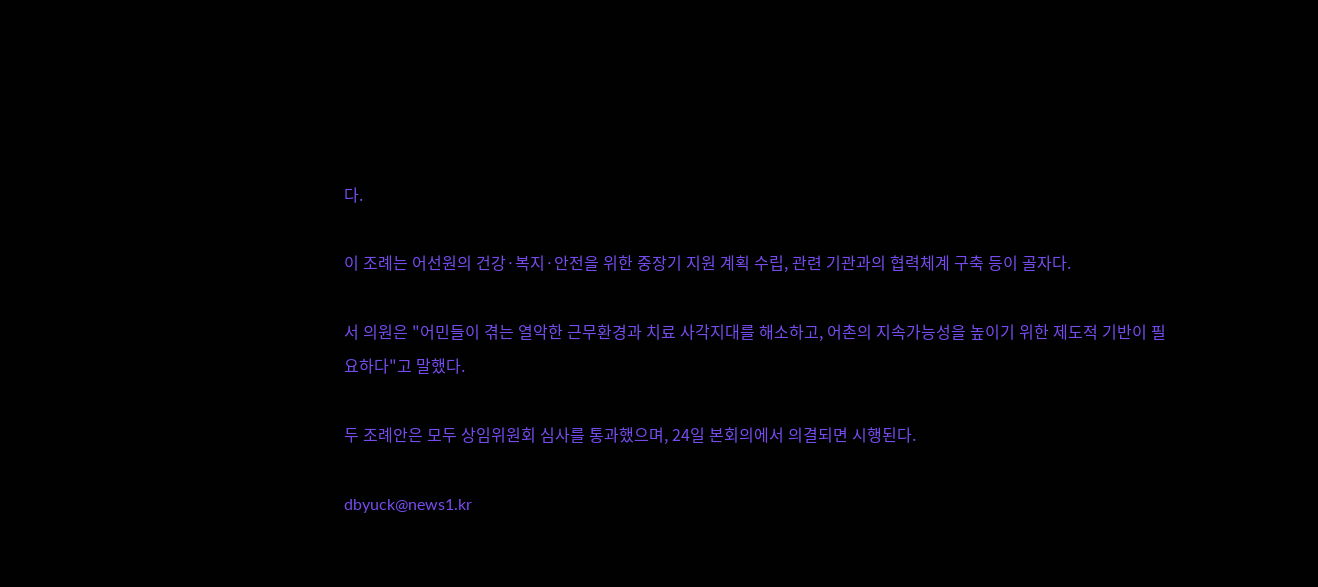다.

이 조례는 어선원의 건강·복지·안전을 위한 중장기 지원 계획 수립, 관련 기관과의 협력체계 구축 등이 골자다.

서 의원은 "어민들이 겪는 열악한 근무환경과 치료 사각지대를 해소하고, 어촌의 지속가능성을 높이기 위한 제도적 기반이 필요하다"고 말했다.

두 조례안은 모두 상임위원회 심사를 통과했으며, 24일 본회의에서 의결되면 시행된다.

dbyuck@news1.kr